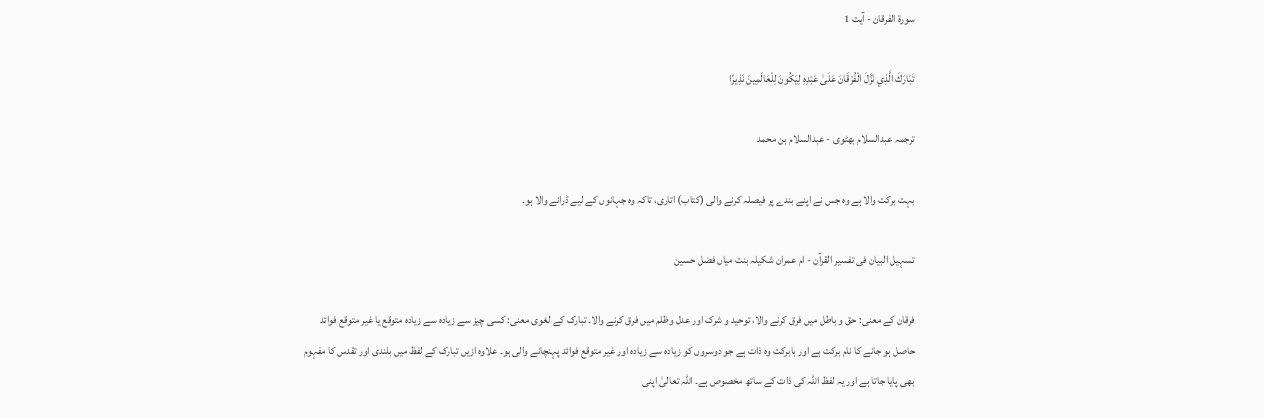سورة الفرقان - آیت 1

تَبَارَكَ الَّذِي نَزَّلَ الْفُرْقَانَ عَلَىٰ عَبْدِهِ لِيَكُونَ لِلْعَالَمِينَ نَذِيرًا

ترجمہ عبدالسلام بھٹوی - عبدالسلام بن محمد

بہت برکت والا ہے وہ جس نے اپنے بندے پر فیصلہ کرنے والی (کتاب) اتاری، تاکہ وہ جہانوں کے لیے ڈرانے والا ہو۔

تسہیل البیان فی تفسیر القرآن - ام عمران شکیلہ بنت میاں فضل حسین

فرقان کے معنی: حق و باطل میں فرق کرنے والا، توحید و شرک اور عدل وظلم میں فرق کرنے والا۔ تبارک کے لغوی معنی: کسی چیز سے زیادہ سے زیادہ متوقع یا غیر متوقع فوائد حاصل ہو جانے کا نام برکت ہے اور بابرکت وہ ذات ہے جو دوسروں کو زیادہ سے زیادہ اور غیر متوقع فوائد پہنچانے والی ہو۔ علاوہ ازیں تبارک کے لفظ میں بلندی اور تقدس کا مفہوم بھی پایا جاتا ہے اور یہ لفظ اللہ کی ذات کے ساتھ مخصوص ہے۔ اللہ تعالیٰ اپنی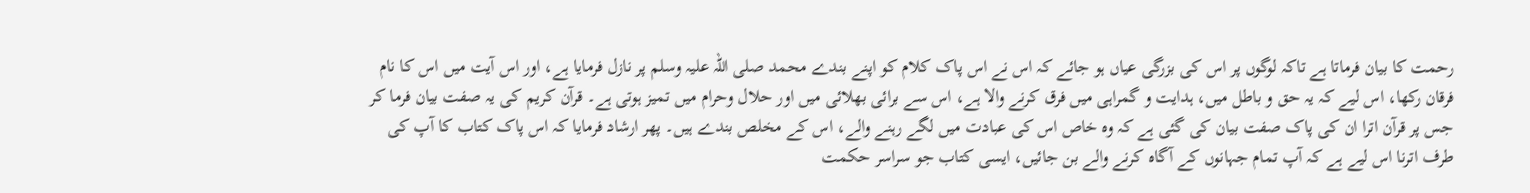رحمت کا بیان فرماتا ہے تاکہ لوگوں پر اس کی بزرگی عیاں ہو جائے کہ اس نے اس پاک کلام کو اپنے بندے محمد صلی اللہ علیہ وسلم پر نازل فرمایا ہے، اور اس آیت میں اس کا نام فرقان رکھا، اس لیے کہ یہ حق و باطل میں، ہدایت و گمراہی میں فرق کرنے والا ہے، اس سے برائی بھلائی میں اور حلال وحرام میں تمیز ہوتی ہے۔ قرآن کریم کی یہ صفت بیان فرما کر جس پر قرآن اترا ان کی پاک صفت بیان کی گئی ہے کہ وہ خاص اس کی عبادت میں لگے رہنے والے، اس کے مخلص بندے ہیں۔ پھر ارشاد فرمایا کہ اس پاک کتاب کا آپ کی طرف اترنا اس لیے ہے کہ آپ تمام جہانوں کے آگاہ کرنے والے بن جائیں، ایسی کتاب جو سراسر حکمت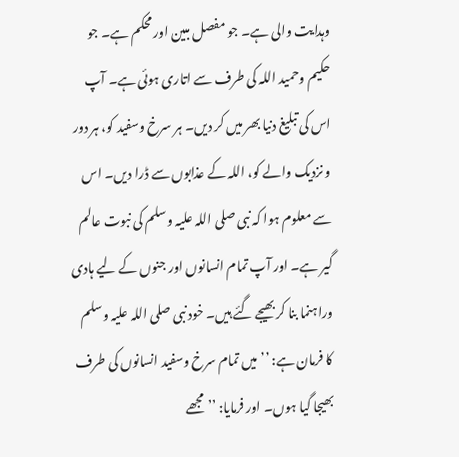وہدایت والی ہے۔ جو مفصل مبین اور محکم ہے۔ جو حکیم وحمید اللہ کی طرف سے اتاری ہوئی ہے۔ آپ اس کی تبلیغ دنیا بھر میں کر دیں۔ ہر سرخ وسفید کو، ہر دور و نزدیک والے کو، اللہ کے عذابوں سے ڈرا دیں۔ اس سے معلوم ہوا کہ نبی صلی اللہ علیہ وسلم کی نبوت عالم گیر ہے۔ اور آپ تمام انسانوں اور جنوں کے لیے ہادی وراہنما بنا کر بھیجے گئے ہیں۔ خود نبی صلی اللہ علیہ وسلم کا فرمان ہے: ’’میں تمام سرخ وسفید انسانوں کی طرف بھیجا گیا ہوں۔ اور فرمایا: ’’مجھے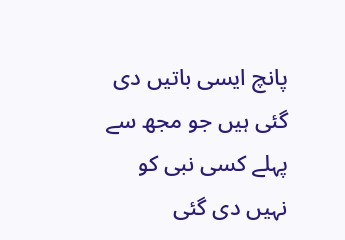پانچ ایسی باتیں دی گئی ہیں جو مجھ سے پہلے کسی نبی کو نہیں دی گئی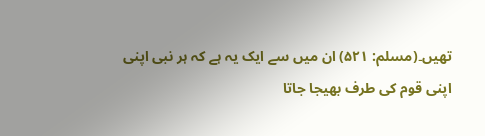تھیں۔(مسلم: ۵۲۱) ان میں سے ایک یہ ہے کہ ہر نبی اپنی اپنی قوم کی طرف بھیجا جاتا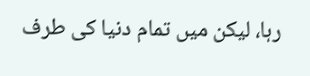رہا، لیکن میں تمام دنیا کی طرف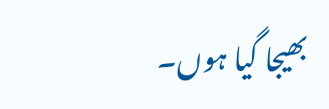بھیجا گیا ہوں۔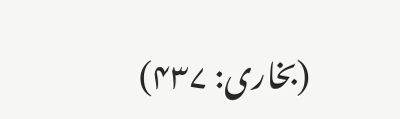(بخاری: ۴۳۷)